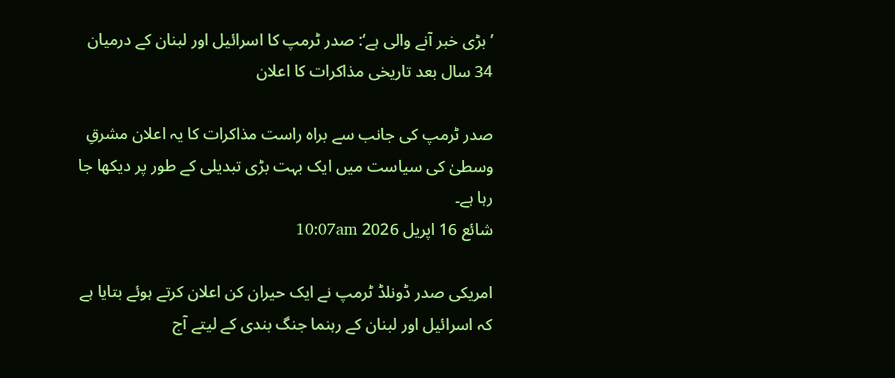’بڑی خبر آنے والی ہے‘: صدر ٹرمپ کا اسرائیل اور لبنان کے درمیان 34 سال بعد تاریخی مذاکرات کا اعلان

صدر ٹرمپ کی جانب سے براہ راست مذاکرات کا یہ اعلان مشرقِ وسطیٰ کی سیاست میں ایک بہت بڑی تبدیلی کے طور پر دیکھا جا رہا ہے۔
شائع 16 اپريل 2026 10:07am

امریکی صدر ڈونلڈ ٹرمپ نے ایک حیران کن اعلان کرتے ہوئے بتایا ہے کہ اسرائیل اور لبنان کے رہنما جنگ بندی کے لیتے آج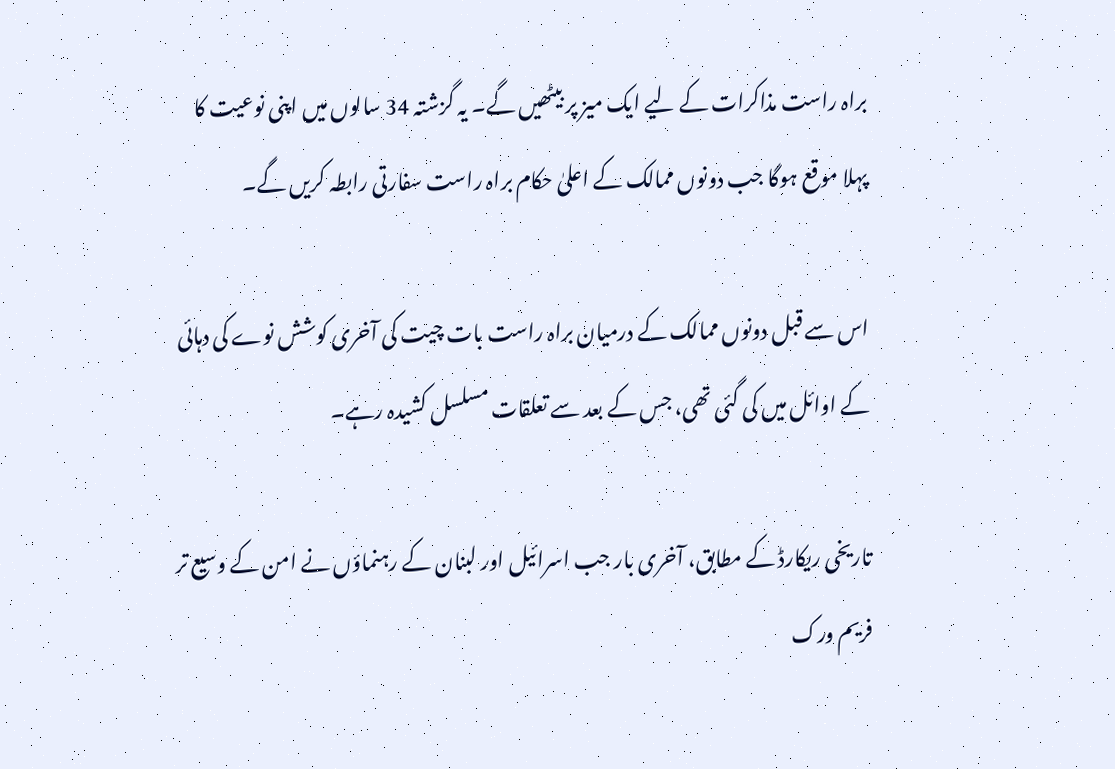براہ راست مذاکرات کے لیے ایک میز پر بیٹھیں گے۔ یہ گزشتہ 34 سالوں میں اپنی نوعیت کا پہلا موقع ہوگا جب دونوں ممالک کے اعلیٰ حکام براہ راست سفارتی رابطہ کریں گے۔

اس سے قبل دونوں ممالک کے درمیان براہ راست بات چیت کی آخری کوشش نوے کی دہائی کے اوائل میں کی گئی تھی، جس کے بعد سے تعلقات مسلسل کشیدہ رہے۔

تاریخی ریکارڈ کے مطابق، آخری بار جب اسرائیل اور لبنان کے رہنماؤں نے امن کے وسیع تر فریم ورک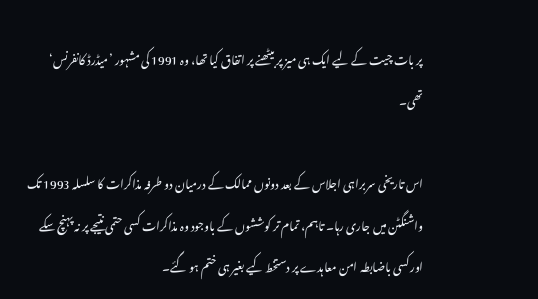پر بات چیت کے لیے ایک ہی میز پر بیٹھنے پر اتفاق کیا تھا، وہ 1991 کی مشہور ’میڈرڈ کانفرنس‘ تھی۔

اس تاریخی سربراہی اجلاس کے بعد دونوں ممالک کے درمیان دو طرفہ مذاکرات کا سلسلہ 1993 تک واشنگٹن میں جاری رہا۔ تاہم، تمام تر کوششوں کے باوجود وہ مذاکرات کسی حتمی نتیجے پر نہ پہنچ سکے اور کسی باضابطہ امن معاہدے پر دستخط کیے بغیر ہی ختم ہو گئے۔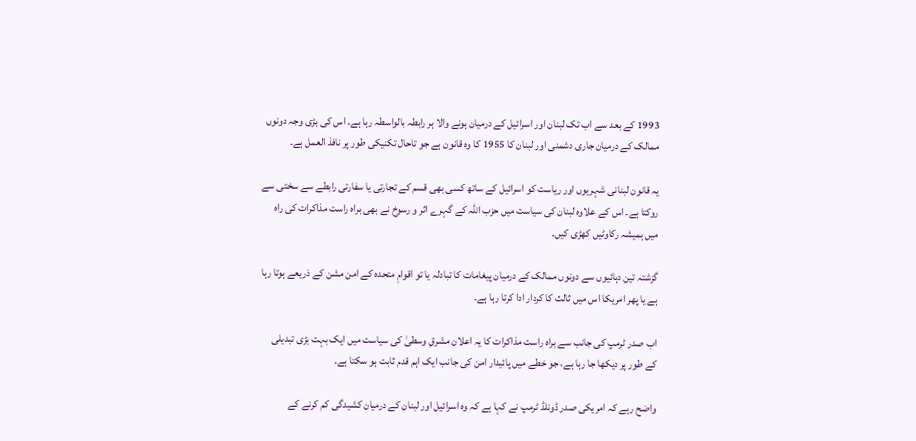1993 کے بعد سے اب تک لبنان اور اسرائیل کے درمیان ہونے والا ہر رابطہ بالواسطہ رہا ہے۔ اس کی بڑی وجہ دونوں ممالک کے درمیان جاری دشمنی اور لبنان کا 1955 کا وہ قانون ہے جو تاحال تکنیکی طور پر نافذ العمل ہے۔

یہ قانون لبنانی شہریوں اور ریاست کو اسرائیل کے ساتھ کسی بھی قسم کے تجارتی یا سفارتی رابطے سے سختی سے روکتا ہے۔ اس کے علاوہ لبنان کی سیاست میں حزب اللہ کے گہرے اثر و رسوخ نے بھی براہ راست مذاکرات کی راہ میں ہمیشہ رکاوٹیں کھڑی کیں۔

گزشتہ تین دہائیوں سے دونوں ممالک کے درمیان پیغامات کا تبادلہ یا تو اقوامِ متحدہ کے امن مشن کے ذریعے ہوتا رہا ہے یا پھر امریکا اس میں ثالث کا کردار ادا کرتا رہا ہے۔

اب صدر ٹرمپ کی جانب سے براہ راست مذاکرات کا یہ اعلان مشرقِ وسطیٰ کی سیاست میں ایک بہت بڑی تبدیلی کے طور پر دیکھا جا رہا ہے، جو خطے میں پائیدار امن کی جانب ایک اہم قدم ثابت ہو سکتا ہے۔

واضح رہے کہ امریکی صدر ڈونلڈ ٹرمپ نے کہا ہے کہ وہ اسرائیل اور لبنان کے درمیان کشیدگی کم کرنے کے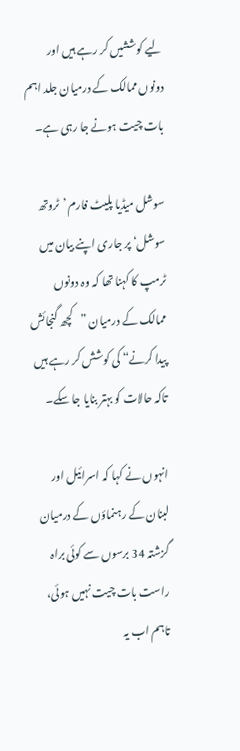لیے کوششیں کر رہے ہیں اور دونوں ممالک کے درمیان جلد اہم بات چیت ہونے جا رہی ہے۔

سوشل میڈیا پلیٹ فارم ’ٹروتھ سوشل‘ پر جاری اپنے بیان میں ٹرمپ کا کہنا تھا کہ وہ دونوں ممالک کے درمیان ”کچھ گنجائش پیدا کرنے“ کی کوشش کر رہے ہیں تاکہ حالات کو بہتر بنایا جا سکے۔

انہوں نے کہا کہ اسرائیل اور لبنان کے رہنماؤں کے درمیان گزشتہ 34 برسوں سے کوئی براہ راست بات چیت نہیں ہوئی، تاہم اب یہ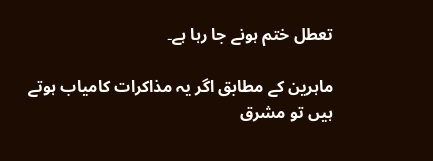تعطل ختم ہونے جا رہا ہے۔

ماہرین کے مطابق اگر یہ مذاکرات کامیاب ہوتے ہیں تو مشرق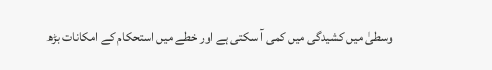وسطیٰ میں کشیدگی میں کمی آ سکتی ہے اور خطے میں استحکام کے امکانات بڑھ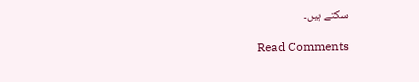سکتے ہیں۔

Read Comments